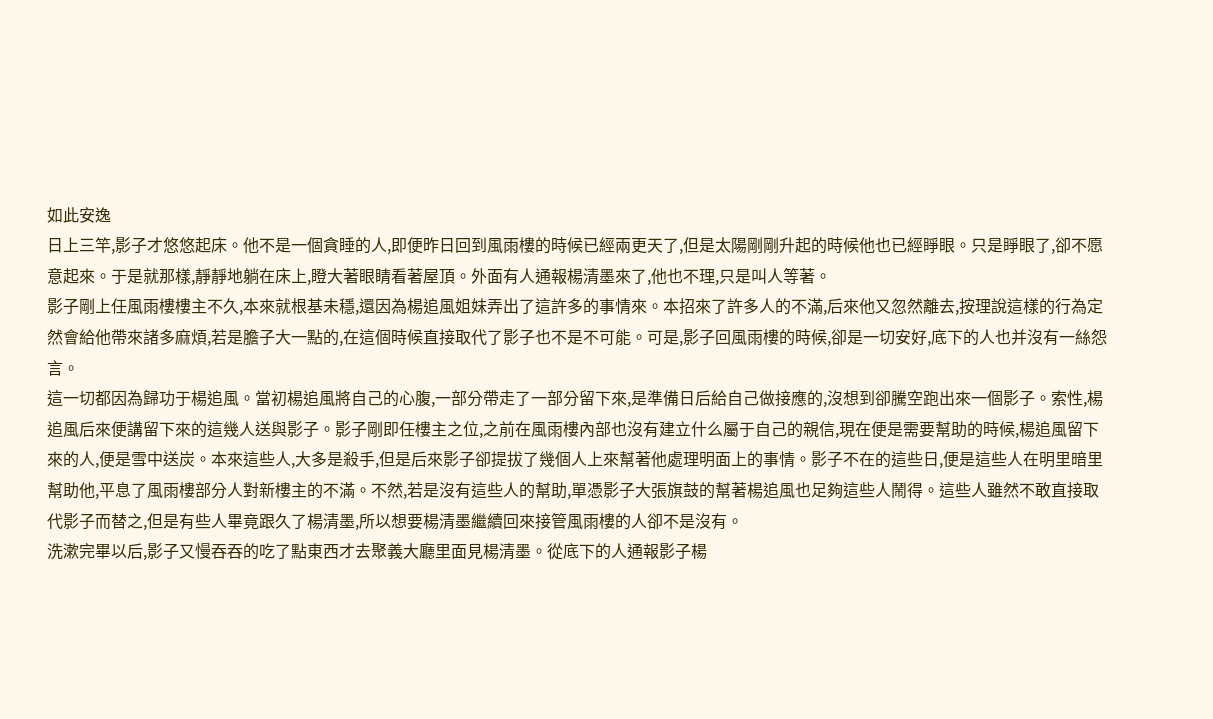如此安逸
日上三竿,影子才悠悠起床。他不是一個貪睡的人,即便昨日回到風雨樓的時候已經兩更天了,但是太陽剛剛升起的時候他也已經睜眼。只是睜眼了,卻不愿意起來。于是就那樣,靜靜地躺在床上,瞪大著眼睛看著屋頂。外面有人通報楊清墨來了,他也不理,只是叫人等著。
影子剛上任風雨樓樓主不久,本來就根基未穩,還因為楊追風姐妹弄出了這許多的事情來。本招來了許多人的不滿,后來他又忽然離去,按理說這樣的行為定然會給他帶來諸多麻煩,若是膽子大一點的,在這個時候直接取代了影子也不是不可能。可是,影子回風雨樓的時候,卻是一切安好,底下的人也并沒有一絲怨言。
這一切都因為歸功于楊追風。當初楊追風將自己的心腹,一部分帶走了一部分留下來,是準備日后給自己做接應的,沒想到卻騰空跑出來一個影子。索性,楊追風后來便講留下來的這幾人送與影子。影子剛即任樓主之位,之前在風雨樓內部也沒有建立什么屬于自己的親信,現在便是需要幫助的時候,楊追風留下來的人,便是雪中送炭。本來這些人,大多是殺手,但是后來影子卻提拔了幾個人上來幫著他處理明面上的事情。影子不在的這些日,便是這些人在明里暗里幫助他,平息了風雨樓部分人對新樓主的不滿。不然,若是沒有這些人的幫助,單憑影子大張旗鼓的幫著楊追風也足夠這些人鬧得。這些人雖然不敢直接取代影子而替之,但是有些人畢竟跟久了楊清墨,所以想要楊清墨繼續回來接管風雨樓的人卻不是沒有。
洗漱完畢以后,影子又慢吞吞的吃了點東西才去聚義大廳里面見楊清墨。從底下的人通報影子楊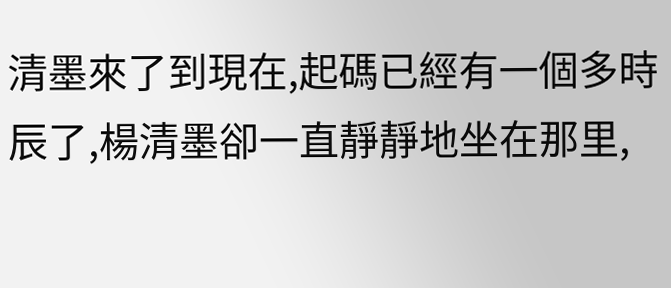清墨來了到現在,起碼已經有一個多時辰了,楊清墨卻一直靜靜地坐在那里,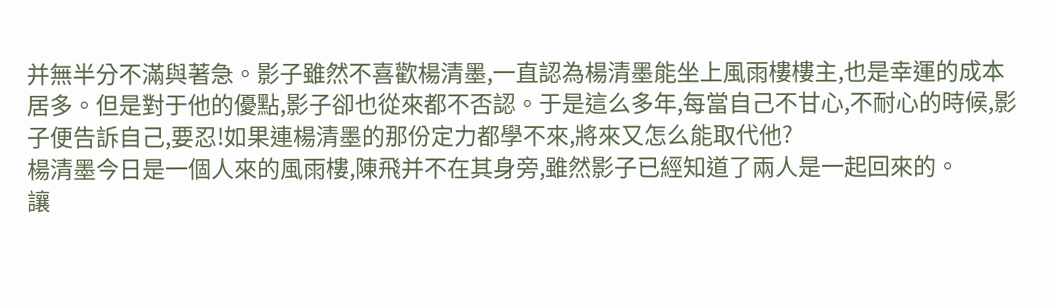并無半分不滿與著急。影子雖然不喜歡楊清墨,一直認為楊清墨能坐上風雨樓樓主,也是幸運的成本居多。但是對于他的優點,影子卻也從來都不否認。于是這么多年,每當自己不甘心,不耐心的時候,影子便告訴自己,要忍!如果連楊清墨的那份定力都學不來,將來又怎么能取代他?
楊清墨今日是一個人來的風雨樓,陳飛并不在其身旁,雖然影子已經知道了兩人是一起回來的。
讓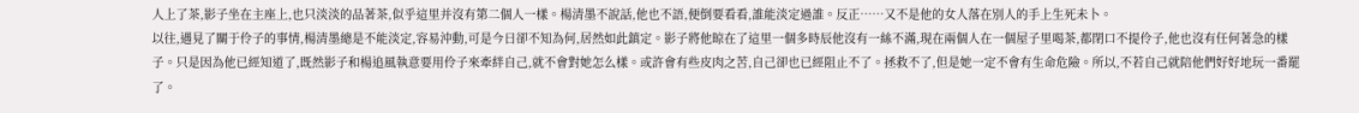人上了茶,影子坐在主座上,也只淡淡的品著茶,似乎這里并沒有第二個人一樣。楊清墨不說話,他也不語,便倒要看看,誰能淡定過誰。反正……又不是他的女人落在別人的手上生死未卜。
以往,遇見了關于伶子的事情,楊清墨總是不能淡定,容易沖動,可是今日卻不知為何,居然如此鎮定。影子將他晾在了這里一個多時辰他沒有一絲不滿,現在兩個人在一個屋子里喝茶,都閉口不提伶子,他也沒有任何著急的樣子。只是因為他已經知道了,既然影子和楊追風執意要用伶子來牽絆自己,就不會對她怎么樣。或許會有些皮肉之苦,自己卻也已經阻止不了。拯救不了,但是她一定不會有生命危險。所以,不若自己就陪他們好好地玩一番罷了。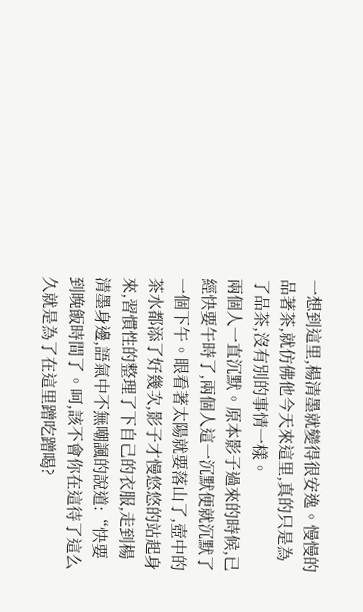一想到這里,楊清墨就變得很安逸。慢慢的品著茶,就仿佛他今天來這里,真的只是為了品茶,沒有別的事情一樣。
兩個人一直沉默。原本影子過來的時候,已經快要午時了,兩個人這一沉默便就沉默了一個下午。眼看著太陽就要落山了,壺中的茶水都添了好幾次,影子才慢悠悠的站起身來,習慣性的整理了下自己的衣服,走到楊清墨身邊,語氣中不無嘲諷的說道:“快要到晚飯時間了。呵,該不會你在這待了這么久就是為了在這里蹭吃蹭喝?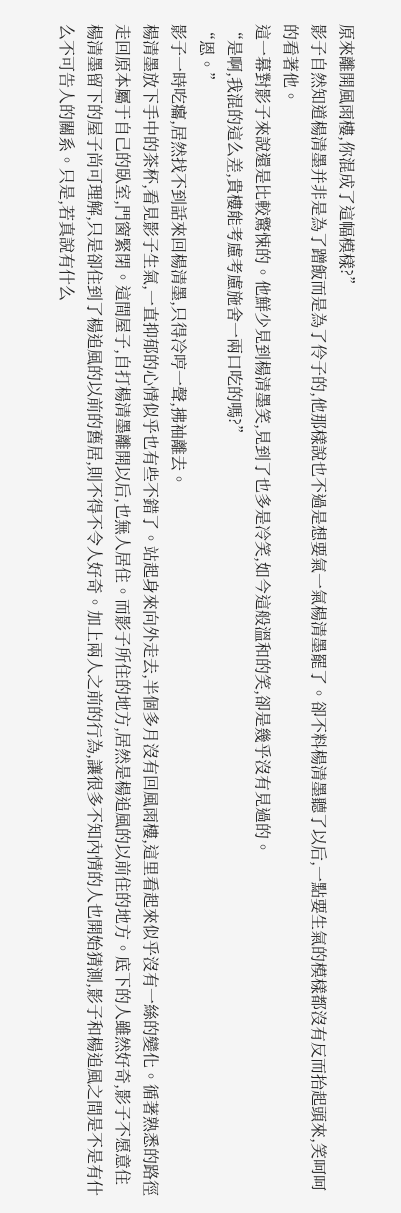原來離開風雨樓,你混成了這幅模樣?”
影子自然知道楊清墨并非是為了蹭飯而是為了伶子的,他那樣說也不過是想要氣一氣楊清墨罷了。卻不料楊清墨聽了以后,一點要生氣的模樣都沒有反而抬起頭來,笑呵呵的看著他。
這一幕對影子來說還是比較驚悚的。他鮮少見到楊清墨笑,見到了也多是冷笑,如今這般溫和的笑,卻是幾乎沒有見過的。
“是啊,我混的這么差,貴樓能考慮考慮施舍一兩口吃的嗎?”
“恩。”
影子一時吃癟,居然找不到話來回楊清墨,只得冷哼一聲,拂袖離去。
楊清墨放下手中的茶杯,看見影子生氣,一直抑郁的心情似乎也有些不錯了。站起身來向外走去,半個多月沒有回風雨樓,這里看起來似乎沒有一絲的變化。循著熟悉的路徑走回原本屬于自己的臥室,門窗緊閉。這間屋子,自打楊清墨離開以后,也無人居住。而影子所住的地方,居然是楊追風的以前住的地方。底下的人雖然好奇,影子不愿意住楊清墨留下的屋子尚可理解,只是卻住到了楊追風的以前的舊居,則不得不令人好奇。加上兩人之前的行為,讓很多不知內情的人也開始猜測,影子和楊追風之間是不是有什么不可告人的關系。只是,若真說有什么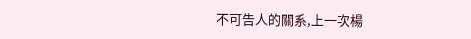不可告人的關系,上一次楊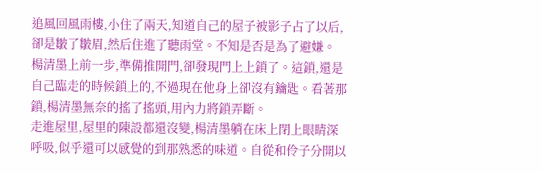追風回風雨樓,小住了兩天,知道自己的屋子被影子占了以后,卻是皺了皺眉,然后住進了聽雨堂。不知是否是為了避嫌。
楊清墨上前一步,準備推開門,卻發現門上上鎖了。這鎖,還是自己臨走的時候鎖上的,不過現在他身上卻沒有鑰匙。看著那鎖,楊清墨無奈的搖了搖頭,用內力將鎖弄斷。
走進屋里,屋里的陳設都還沒變,楊清墨躺在床上閉上眼睛深呼吸,似乎還可以感覺的到那熟悉的味道。自從和伶子分開以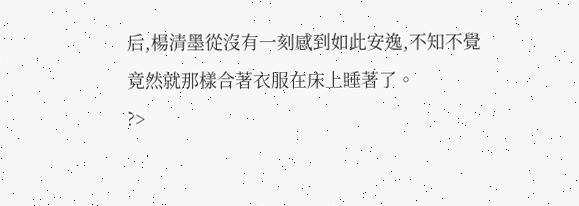后,楊清墨從沒有一刻感到如此安逸,不知不覺竟然就那樣合著衣服在床上睡著了。
?>